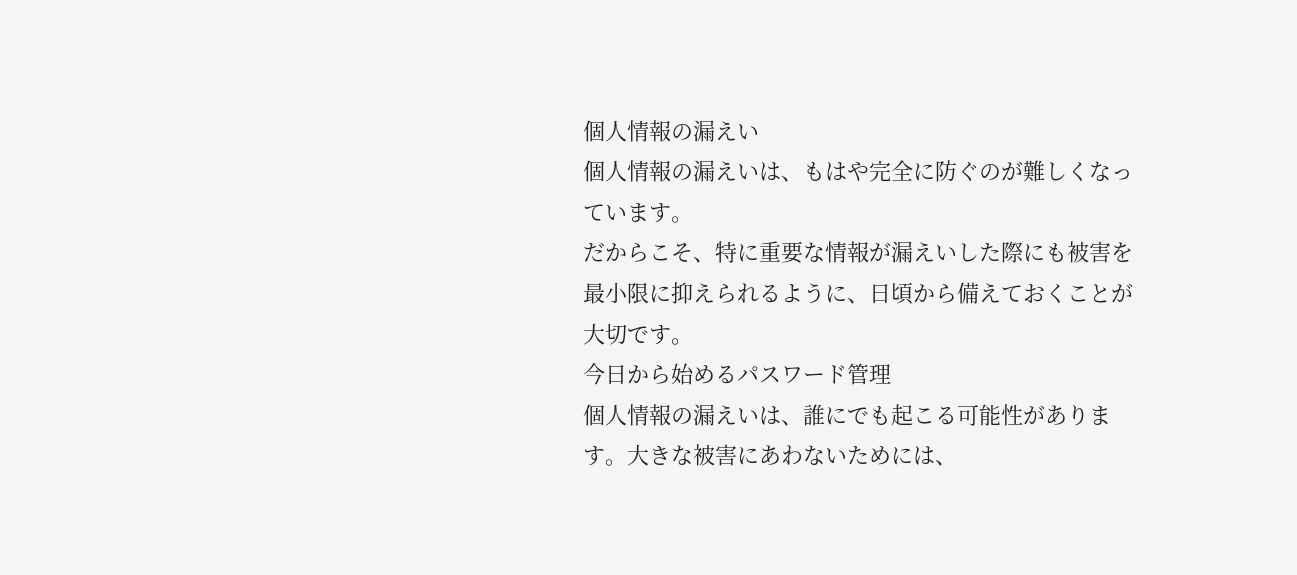個人情報の漏えい
個人情報の漏えいは、もはや完全に防ぐのが難しくなっています。
だからこそ、特に重要な情報が漏えいした際にも被害を最小限に抑えられるように、日頃から備えておくことが大切です。
今日から始めるパスワード管理
個人情報の漏えいは、誰にでも起こる可能性があります。大きな被害にあわないためには、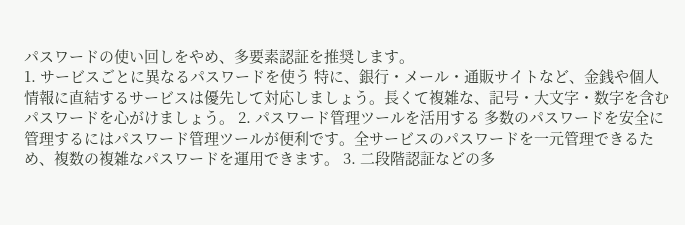パスワードの使い回しをやめ、多要素認証を推奨します。
1. サービスごとに異なるパスワードを使う 特に、銀行・メール・通販サイトなど、金銭や個人情報に直結するサービスは優先して対応しましょう。長くて複雑な、記号・大文字・数字を含むパスワードを心がけましょう。 2. パスワード管理ツールを活用する 多数のパスワードを安全に管理するにはパスワード管理ツールが便利です。全サービスのパスワードを一元管理できるため、複数の複雑なパスワードを運用できます。 3. 二段階認証などの多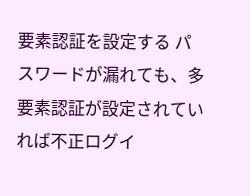要素認証を設定する パスワードが漏れても、多要素認証が設定されていれば不正ログイ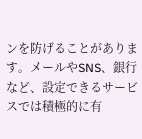ンを防げることがあります。メールやSNS、銀行など、設定できるサービスでは積極的に有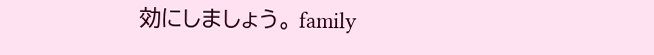効にしましょう。 family